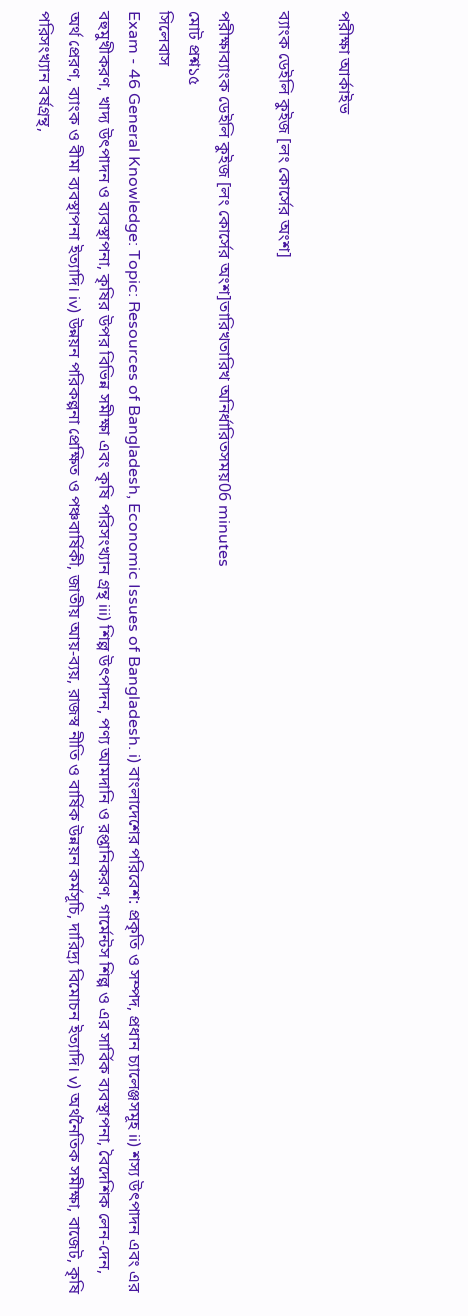পরীক্ষা আর্কাইভ

ব্যাংক ডেইলি কুইজ [লং কোর্সের অংশ]

পরীক্ষাব্যাংক ডেইলি কুইজ [লং কোর্সের অংশ]তারিখতারিখ অনির্ধারিতসময়06 minutes
মোট প্রশ্ন১৫
সিলেবাস
Exam - 46 General Knowledge: Topic: Resources of Bangladesh, Economic Issues of Bangladesh. i) বাংলাদেশের পরিবেশ: প্রকৃতি ও সম্পদ, প্রধান চ্যালেঞ্জসমূহ ii) শস্য উৎপাদন এবং এর বহুমুখীকরণ, খাদ্য উৎপাদন ও ব্যবস্থাপনা, কৃষির উপর বিভিন্ন সমীক্ষা এবং কৃষি পরিসংখ্যান গ্রন্থ iii) শিল্প উৎপাদন, পণ্য আমদানি ও রপ্তানিকরণ, গার্মেন্টস শিল্প ও এর সার্বিক ব্যবস্থাপনা, বৈদেশিক লেন-দেন, অর্থ প্রেরণ, ব্যাংক ও বীমা ব্যবস্থাপনা ইত্যাদি। iv) উন্নয়ন পরিকল্পনা প্রেক্ষিত ও পঞ্চবার্ষিকী, জাতীয় আয়-ব্যয়, রাজস্ব নীতি ও বার্ষিক উন্নয়ন কর্মসূচি, দারিদ্র্য বিমোচন ইত্যাদি। v) অর্থনৈতিক সমীক্ষা, বাজেট, কৃষি পরিসংখ্যান বর্ষগ্রন্থ,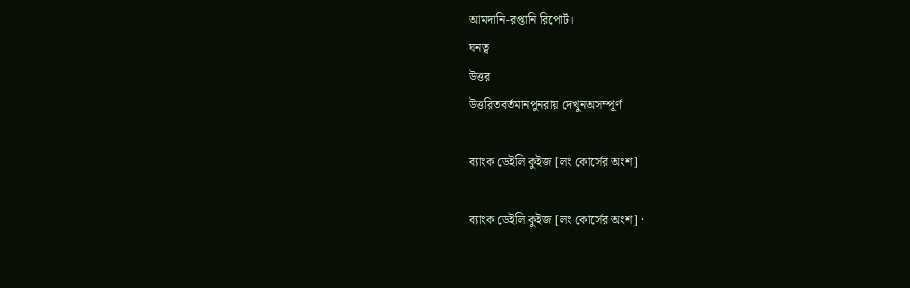আমদানি-রপ্তানি রিপোর্ট।
ঘনত্ব
উত্তর
উত্তরিতবর্তমানপুনরায় দেখুনঅসম্পূর্ণ

ব্যাংক ডেইলি কুইজ [লং কোর্সের অংশ]

ব্যাংক ডেইলি কুইজ [লং কোর্সের অংশ] ·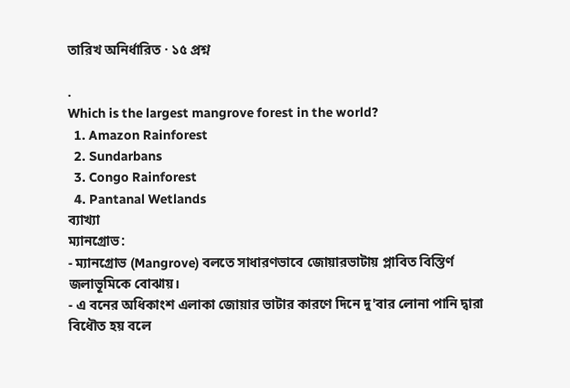তারিখ অনির্ধারিত · ১৫ প্রশ্ন

.
Which is the largest mangrove forest in the world?
  1. Amazon Rainforest
  2. Sundarbans
  3. Congo Rainforest
  4. Pantanal Wetlands
ব্যাখ্যা
ম্যানগ্রোভ:
- ম্যানগ্রোভ (Mangrove) বলতে সাধারণভাবে জোয়ারভাটায় প্লাবিত বিস্তির্ণ জলাভূমিকে বোঝায়।
- এ বনের অধিকাংশ এলাকা জোয়ার ভাটার কারণে দিনে দু'বার লোনা পানি দ্বারা বিধৌত হয় বলে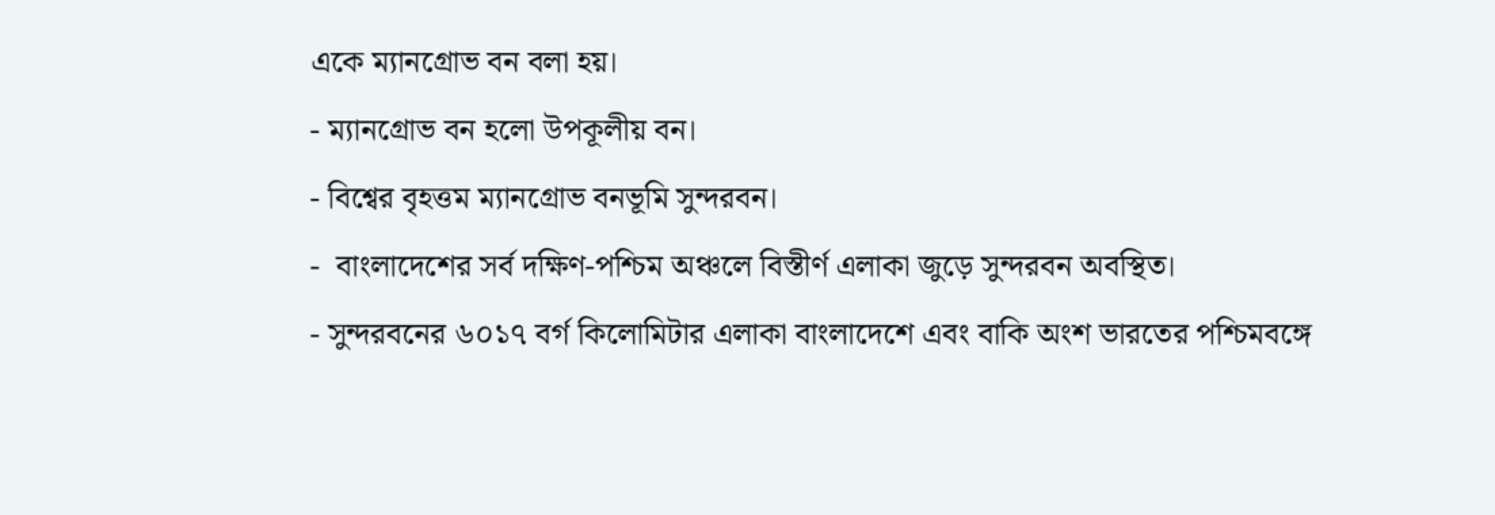একে ম্যানগ্রোভ বন বলা হয়।
- ম্যানগ্রোভ বন হলো উপকূলীয় বন।
- বিশ্বের বৃহত্তম ম্যানগ্রোভ বনভূমি সুন্দরবন।
-  বাংলাদেশের সর্ব দক্ষিণ-পশ্চিম অঞ্চলে বিস্তীর্ণ এলাকা জুড়ে সুন্দরবন অবস্থিত।
- সুন্দরবনের ৬০১৭ বর্গ কিলোমিটার এলাকা বাংলাদেশে এবং বাকি অংশ ভারতের পশ্চিমবঙ্গে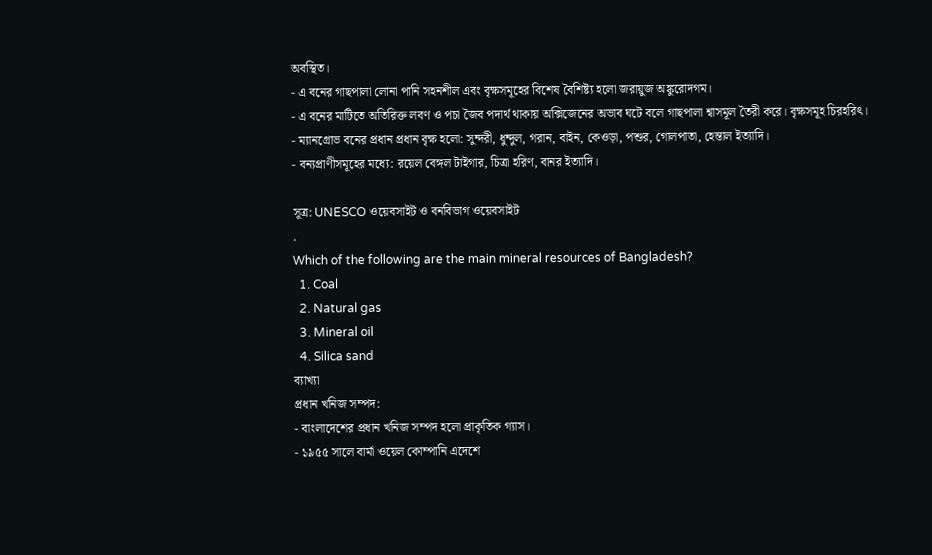অবস্থিত।
- এ বনের গাছপালা লোনা পানি সহনশীল এবং বৃক্ষসমূহের বিশেষ বৈশিষ্ট্য হলো জরায়ুজ অঙ্কুরোদগম।
- এ বনের মাটিতে অতিরিক্ত লবণ ও পচা জৈব পদার্থ থাকায় অক্সিজেনের অভাব ঘটে বলে গাছপালা শ্বাসমূল তৈরী করে। বৃক্ষসমূহ চিরহরিৎ।
- ম্যানগ্রোভ বনের প্রধান প্রধান বৃক্ষ হলো: সুন্দরী, ধুন্দুল, গরান, বাইন, কেওড়া, পশুর, গোলপাতা, হেন্তাল ইত্যাদি।
- বন্যপ্রাণীসমূহের মধ্যে: রয়েল বেঙ্গল টাইগার, চিত্রা হরিণ, বানর ইত্যাদি।

সূত্র: UNESCO ওয়েবসাইট ও বনবিভাগ ওয়েবসাইট
.
Which of the following are the main mineral resources of Bangladesh?
  1. Coal
  2. Natural gas
  3. Mineral oil
  4. Silica sand
ব্যাখ্যা
প্রধান খনিজ সম্পদ:
- বাংলাদেশের প্রধান খনিজ সম্পদ হলো প্রাকৃতিক গ্যাস।
- ১৯৫৫ সালে বার্মা ওয়েল কোম্পানি এদেশে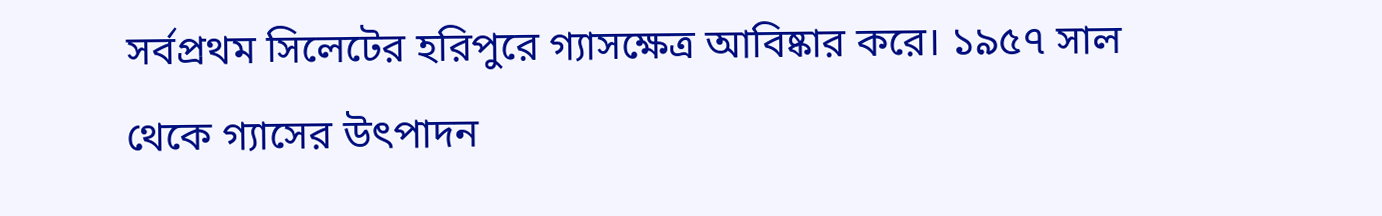সর্বপ্রথম সিলেটের হরিপুরে গ্যাসক্ষেত্র আবিষ্কার করে। ১৯৫৭ সাল থেকে গ্যাসের উৎপাদন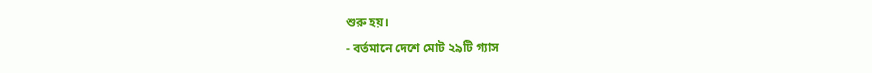শুরু হয়।
- বর্তমানে দেশে মোট ২৯টি গ্যাস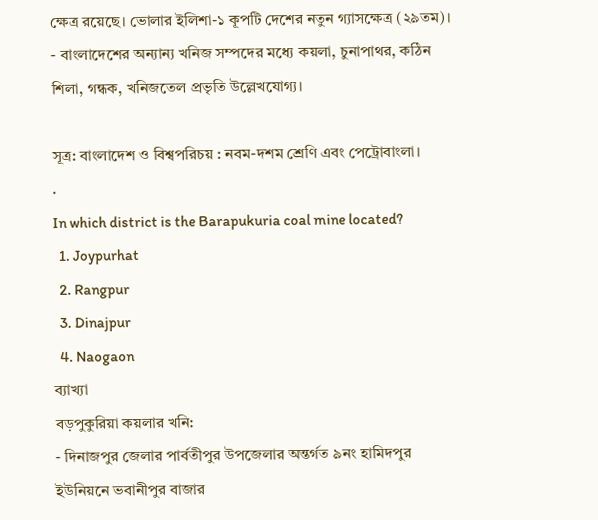ক্ষেত্র রয়েছে। ভোলার ইলিশা-১ কূপটি দেশের নতুন গ্যাসক্ষেত্র (২৯তম)।
- বাংলাদেশের অন্যান্য খনিজ সম্পদের মধ্যে কয়লা, চুনাপাথর, কঠিন শিলা, গন্ধক, খনিজতেল প্রভৃতি উল্লেখযোগ্য।

সূত্র: বাংলাদেশ ও বিশ্বপরিচয় : নবম-দশম শ্রেণি এবং পেট্রোবাংলা।
.
In which district is the Barapukuria coal mine located?
  1. Joypurhat
  2. Rangpur
  3. Dinajpur
  4. Naogaon
ব্যাখ্যা
বড়পুকুরিয়া কয়লার খনি:
- দিনাজপুর জেলার পার্বতীপুর উপজেলার অন্তর্গত ৯নং হামিদপুর ইউনিয়নে ভবানীপুর বাজার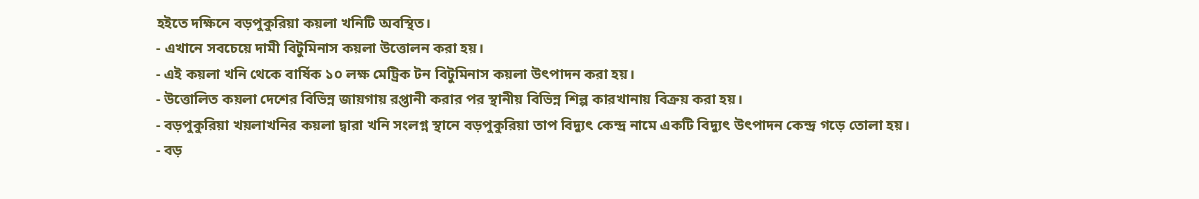হইতে দক্ষিনে বড়পুকুরিয়া কয়লা খনিটি অবস্থিত।
- এখানে সবচেয়ে দামী বিটুমিনাস কয়লা উত্তোলন করা হয়।
- এই কয়লা খনি থেকে বার্ষিক ১০ লক্ষ মেট্রিক টন বিটুমিনাস কয়লা উৎপাদন করা হয়।
- উত্তোলিত কয়লা দেশের বিভিন্ন জায়গায় রপ্তানী করার পর স্থানীয় বিভিন্ন শিল্প কারখানায় বিক্রয় করা হয়।
- বড়পুকুরিয়া খয়লাখনির কয়লা দ্বারা খনি সংলগ্ন স্থানে বড়পুকুরিয়া তাপ বিদ্যুৎ কেন্দ্র নামে একটি বিদ্যুৎ উৎপাদন কেন্দ্র গড়ে তোলা হয়।
- বড়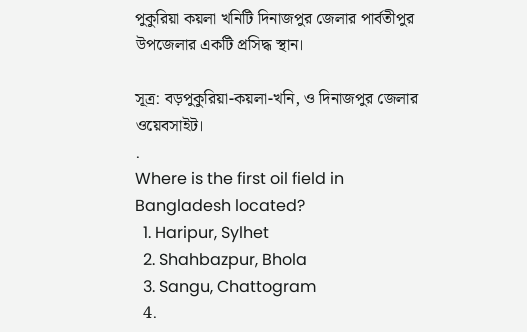পুকুরিয়া কয়লা খনিটি দিনাজপুর জেলার পার্বতীপুর উপজেলার একটি প্রসিদ্ধ স্থান।

সূত্র: বড়পুকুরিয়া-কয়লা-খনি, ও দিনাজপুর জেলার ওয়েবসাইট।
.
Where is the first oil field in Bangladesh located?
  1. Haripur, Sylhet
  2. Shahbazpur, Bhola
  3. Sangu, Chattogram
  4.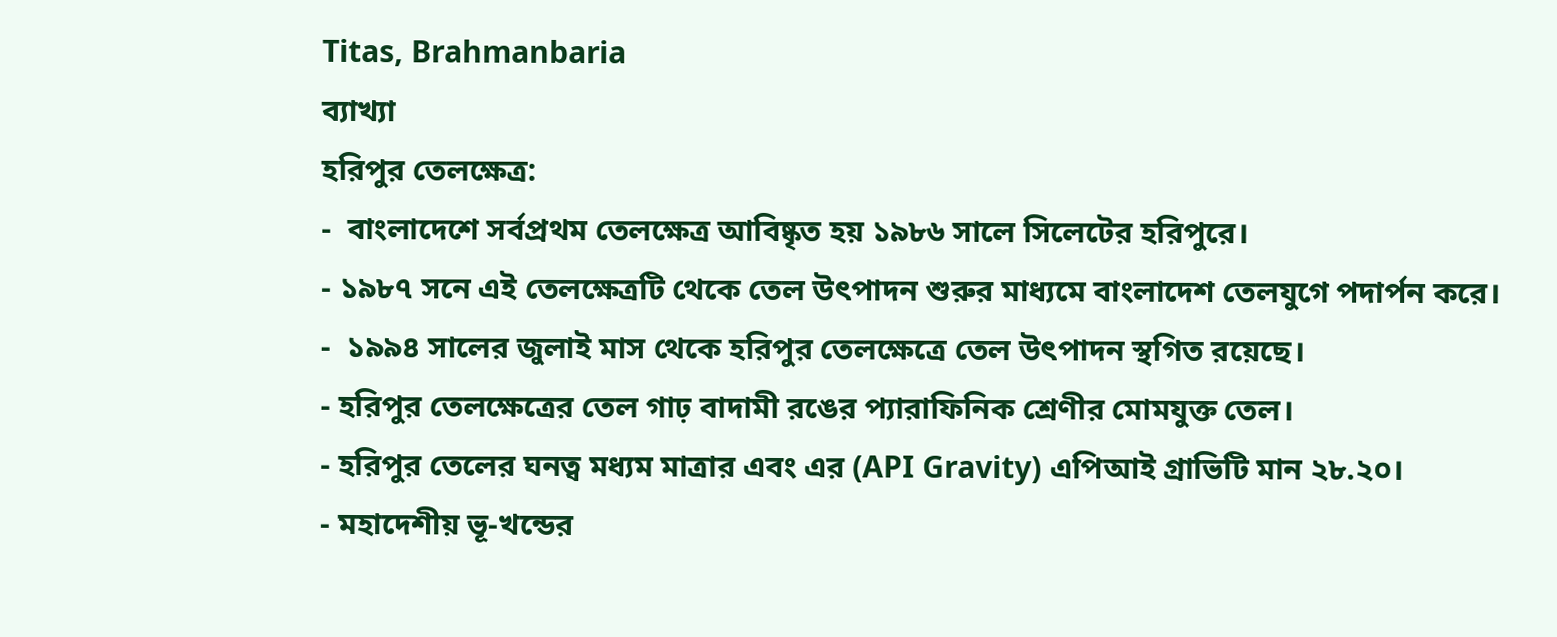Titas, Brahmanbaria
ব্যাখ্যা
হরিপুর তেলক্ষেত্র:
-  বাংলাদেশে সর্বপ্রথম তেলক্ষেত্র আবিষ্কৃত হয় ১৯৮৬ সালে সিলেটের হরিপুরে।
- ১৯৮৭ সনে এই তেলক্ষেত্রটি থেকে তেল উৎপাদন শুরুর মাধ্যমে বাংলাদেশ তেলযুগে পদার্পন করে।
-  ১৯৯৪ সালের জুলাই মাস থেকে হরিপুর তেলক্ষেত্রে তেল উৎপাদন স্থগিত রয়েছে।
- হরিপুর তেলক্ষেত্রের তেল গাঢ় বাদামী রঙের প্যারাফিনিক শ্রেণীর মোমযুক্ত তেল।
- হরিপুর তেলের ঘনত্ব মধ্যম মাত্রার এবং এর (API Gravity) এপিআই গ্রাভিটি মান ২৮.২০।
- মহাদেশীয় ভূ-খন্ডের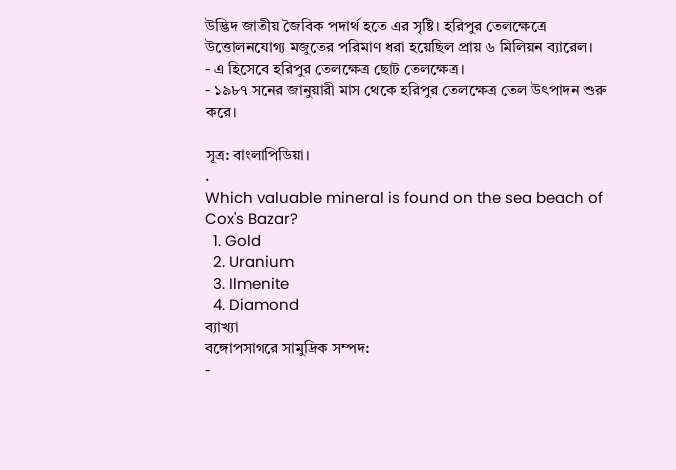উদ্ভিদ জাতীয় জৈবিক পদার্থ হতে এর সৃষ্টি। হরিপুর তেলক্ষেত্রে উত্তোলনযোগ্য মজুতের পরিমাণ ধরা হয়েছিল প্রায় ৬ মিলিয়ন ব্যারেল।
- এ হিসেবে হরিপুর তেলক্ষেত্র ছোট তেলক্ষেত্র।
- ১৯৮৭ সনের জানুয়ারী মাস থেকে হরিপুর তেলক্ষেত্র তেল উৎপাদন শুরু করে।

সূত্র: বাংলাপিডিয়া।
.
Which valuable mineral is found on the sea beach of Cox's Bazar?
  1. Gold
  2. Uranium
  3. Ilmenite
  4. Diamond
ব্যাখ্যা
বঙ্গোপসাগরে সামুদ্রিক সম্পদ:
-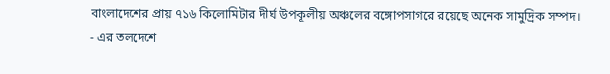বাংলাদেশের প্রায় ৭১৬ কিলোমিটার দীর্ঘ উপকূলীয় অঞ্চলের বঙ্গোপসাগরে রয়েছে অনেক সামুদ্রিক সম্পদ।
- এর তলদেশে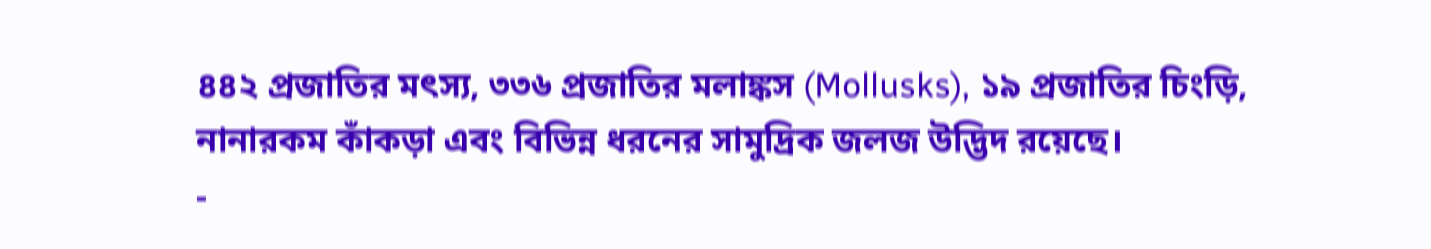৪৪২ প্রজাতির মৎস্য, ৩৩৬ প্রজাতির মলাঙ্কস (Mollusks), ১৯ প্রজাতির চিংড়ি, নানারকম কাঁকড়া এবং বিভিন্ন ধরনের সামুদ্রিক জলজ উদ্ভিদ রয়েছে।
-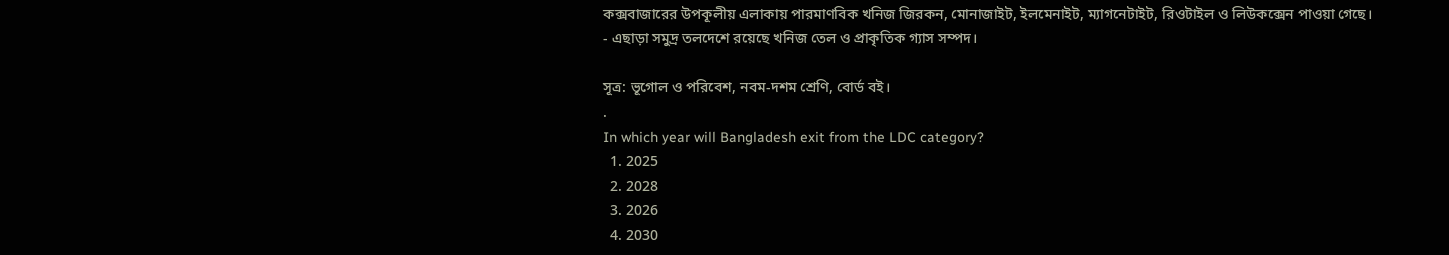কক্সবাজারের উপকূলীয় এলাকায় পারমাণবিক খনিজ জিরকন, মোনাজাইট, ইলমেনাইট, ম্যাগনেটাইট, রিওটাইল ও লিউকক্সেন পাওয়া গেছে।
- এছাড়া সমুদ্র তলদেশে রয়েছে খনিজ তেল ও প্রাকৃতিক গ্যাস সম্পদ।

সূত্র: ভূগোল ও পরিবেশ, নবম-দশম শ্রেণি, বোর্ড বই।
.
In which year will Bangladesh exit from the LDC category?
  1. 2025
  2. 2028
  3. 2026
  4. 2030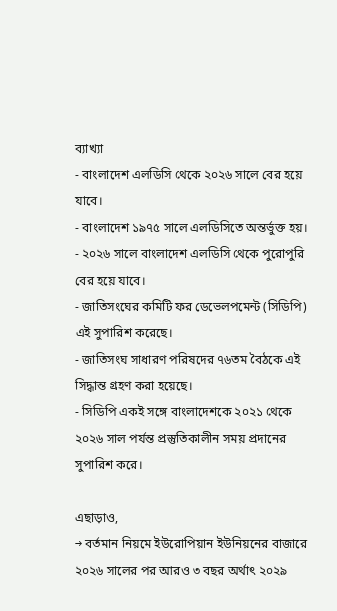ব্যাখ্যা
- বাংলাদেশ এলডিসি থেকে ২০২৬ সালে বের হয়ে যাবে।
- বাংলাদেশ ১৯৭৫ সালে এলডিসিতে অন্তর্ভুক্ত হয়।
- ২০২৬ সালে বাংলাদেশ এলডিসি থেকে পুরোপুরি বের হয়ে যাবে।
- জাতিসংঘের কমিটি ফর ডেভেলপমেন্ট (সিডিপি) এই সুপারিশ করেছে।
- জাতিসংঘ সাধারণ পরিষদের ৭৬তম বৈঠকে এই সিদ্ধান্ত গ্রহণ করা হয়েছে।
- সিডিপি একই সঙ্গে বাংলাদেশকে ২০২১ থেকে ২০২৬ সাল পর্যন্ত প্রস্তুতিকালীন সময় প্রদানের সুপারিশ করে।

এছাড়াও,
→ বর্তমান নিয়মে ইউরোপিয়ান ইউনিয়নের বাজারে ২০২৬ সালের পর আরও ৩ বছর অর্থাৎ ২০২৯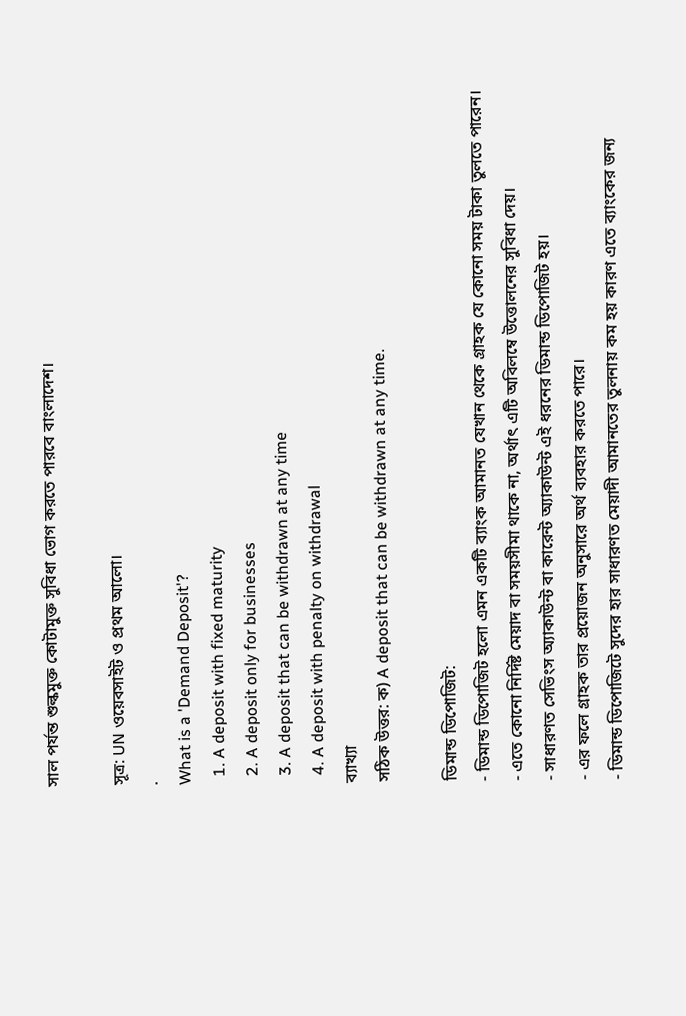সাল পর্যন্ত শুল্কমুক্ত কোটামুক্ত সুবিধা ভোগ করতে পারবে বাংলাদেশ।

সূত্র: UN ওয়েবসাইট ও প্রথম আলো।
.
What is a 'Demand Deposit'?
  1. A deposit with fixed maturity
  2. A deposit only for businesses
  3. A deposit that can be withdrawn at any time
  4. A deposit with penalty on withdrawal
ব্যাখ্যা
সঠিক উত্তর: ক) A deposit that can be withdrawn at any time.

ডিমান্ড ডিপোজিট:
- ডিমান্ড ডিপোজিট হলো এমন একটি ব্যাংক আমানত যেখান থেকে গ্রাহক যে কোনো সময় টাকা তুলতে পারেন।
- এতে কোনো নির্দিষ্ট মেয়াদ বা সময়সীমা থাকে না, অর্থাৎ এটি অবিলম্বে উত্তোলনের সুবিধা দেয়।
- সাধারণত সেভিংস অ্যাকাউন্ট বা কারেন্ট অ্যাকাউন্ট এই ধরনের ডিমান্ড ডিপোজিট হয়।
- এর ফলে গ্রাহক তার প্রয়োজন অনুসারে অর্থ ব্যবহার করতে পারে।
- ডিমান্ড ডিপোজিটে সুদের হার সাধারণত মেয়াদী আমানতের তুলনায় কম হয় কারণ এতে ব্যাংকের জন্য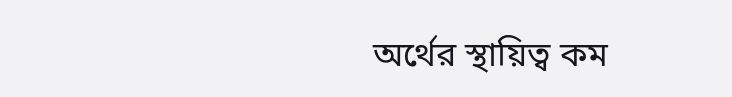অর্থের স্থায়িত্ব কম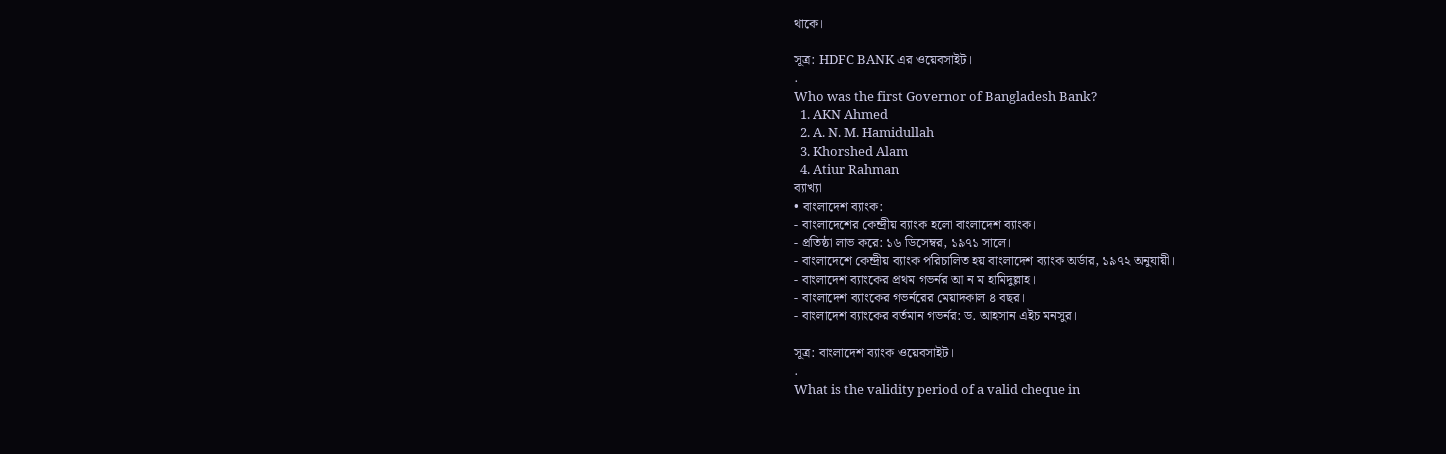থাকে।

সূত্র: HDFC BANK এর ওয়েবসাইট।
.
Who was the first Governor of Bangladesh Bank?
  1. AKN Ahmed
  2. A. N. M. Hamidullah
  3. Khorshed Alam
  4. Atiur Rahman
ব্যাখ্যা
• বাংলাদেশ ব্যাংক:
- বাংলাদেশের কেন্দ্রীয় ব্যাংক হলো বাংলাদেশ ব্যাংক।
- প্রতিষ্ঠা লাভ করে: ১৬ ডিসেম্বর, ১৯৭১ সালে।
- বাংলাদেশে কেন্দ্রীয় ব্যাংক পরিচালিত হয় বাংলাদেশ ব্যাংক অর্ডার, ১৯৭২ অনুযায়ী।
- বাংলাদেশ ব্যাংকের প্রথম গভর্নর আ ন ম হামিদুল্লাহ।
- বাংলাদেশ ব্যাংকের গভর্নরের মেয়াদকাল ৪ বছর।
- বাংলাদেশ ব্যাংকের বর্তমান গভর্নর: ড. আহসান এইচ মনসুর।

সূত্র: বাংলাদেশ ব্যাংক ওয়েবসাইট।
.
What is the validity period of a valid cheque in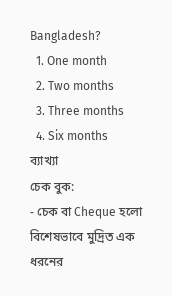Bangladesh?
  1. One month
  2. Two months
  3. Three months
  4. Six months
ব্যাখ্যা
চেক বুক:
- চেক বা Cheque হলো বিশেষভাবে মুদ্রিত এক ধরনের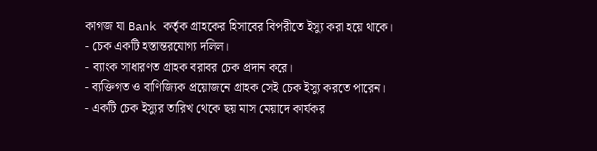কাগজ যা Bank কর্তৃক গ্রাহকের হিসাবের বিপরীতে ইস্যু করা হয়ে থাকে।
- চেক একটি হস্তান্তরযোগ্য দলিল।
- ব্যাংক সাধারণত গ্রাহক বরাবর চেক প্রদান করে।
- ব্যক্তিগত ও বাণিজ্যিক প্রয়োজনে গ্রাহক সেই চেক ইস্যু করতে পারেন।
- একটি চেক ইস্যুর তারিখ থেকে ছয় মাস মেয়াদে কার্যকর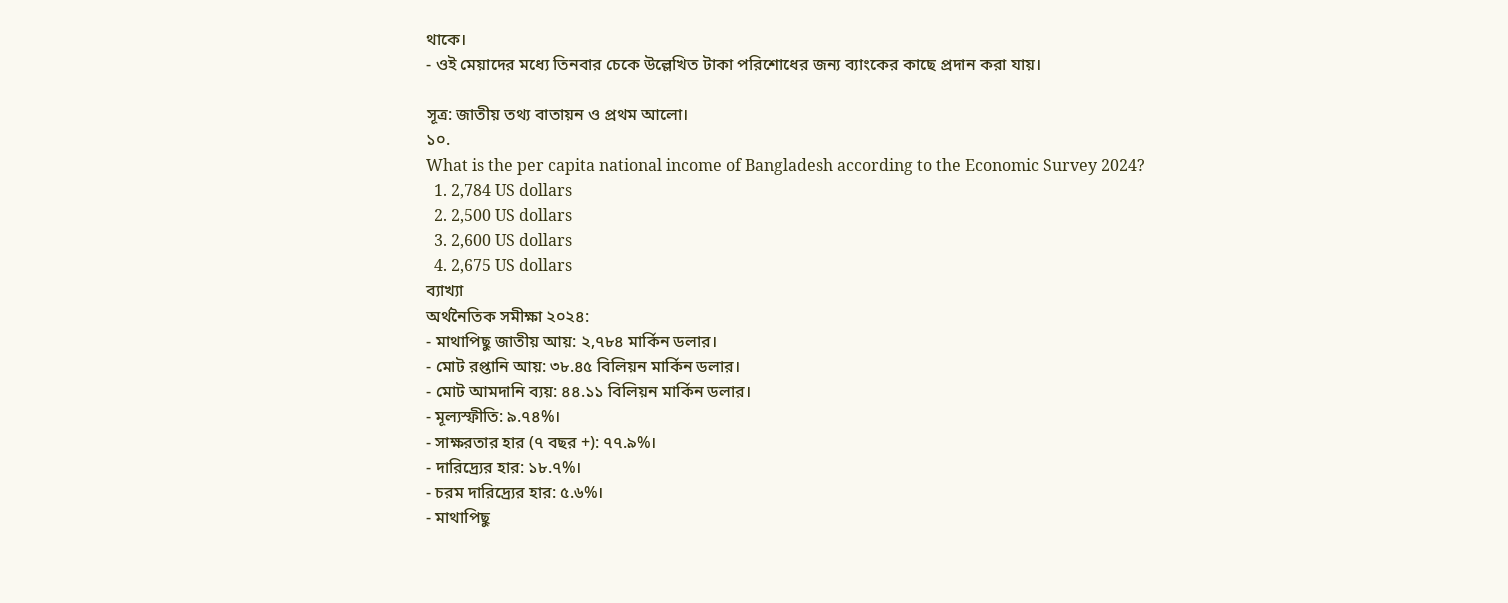থাকে।
- ওই মেয়াদের মধ্যে তিনবার চেকে উল্লেখিত টাকা পরিশোধের জন্য ব্যাংকের কাছে প্রদান করা যায়।

সূত্র: জাতীয় তথ্য বাতায়ন ও প্রথম আলো।
১০.
What is the per capita national income of Bangladesh according to the Economic Survey 2024?
  1. 2,784 US dollars
  2. 2,500 US dollars
  3. 2,600 US dollars
  4. 2,675 US dollars
ব্যাখ্যা
অর্থনৈতিক সমীক্ষা ২০২৪:
- মাথাপিছু জাতীয় আয়: ২,৭৮৪ মার্কিন ডলার।
- মোট রপ্তানি আয়: ৩৮.৪৫ বিলিয়ন মার্কিন ডলার।
- মোট আমদানি ব্যয়: ৪৪.১১ বিলিয়ন মার্কিন ডলার।
- মূল্যস্ফীতি: ৯.৭৪%।
- সাক্ষরতার হার (৭ বছর +): ৭৭.৯%।
- দারিদ্র্যের হার: ১৮.৭%।
- চরম দারিদ্র্যের হার: ৫.৬%।
- মাথাপিছু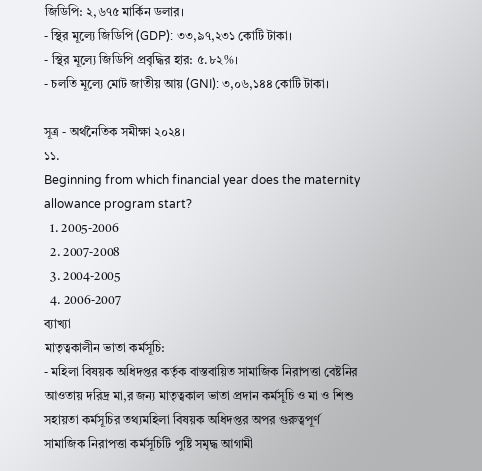জিডিপি: ২,৬৭৫ মার্কিন ডলার।
- স্থির মূল্যে জিডিপি (GDP): ৩৩,৯৭,২৩১ কোটি টাকা।
- স্থির মূল্যে জিডিপি প্রবৃদ্ধির হার: ৫.৮২%।
- চলতি মূল্যে মোট জাতীয় আয় (GNI): ৩,০৬,১৪৪ কোটি টাকা।

সূত্র - অর্থনৈতিক সমীক্ষা ২০২৪।
১১.
Beginning from which financial year does the maternity allowance program start?
  1. 2005-2006
  2. 2007-2008
  3. 2004-2005
  4. 2006-2007
ব্যাখ্যা
মাতৃত্বকালীন ভাতা কর্মসূচি:
- মহিলা বিষয়ক অধিদপ্তর কর্তৃক বাস্তবায়িত সামাজিক নিরাপত্তা বেষ্টনির আওতায় দরিদ্র মা,র জন্য মাতৃত্বকাল ভাতা প্রদান কর্মসূচি ও মা ও শিশু সহায়তা কর্মসূচির তথ্যমহিলা বিষয়ক অধিদপ্তর অপর গুরুত্বপূর্ণ সামাজিক নিরাপত্তা কর্মসূচিটি পুষ্টি সমৃদ্ধ আগামী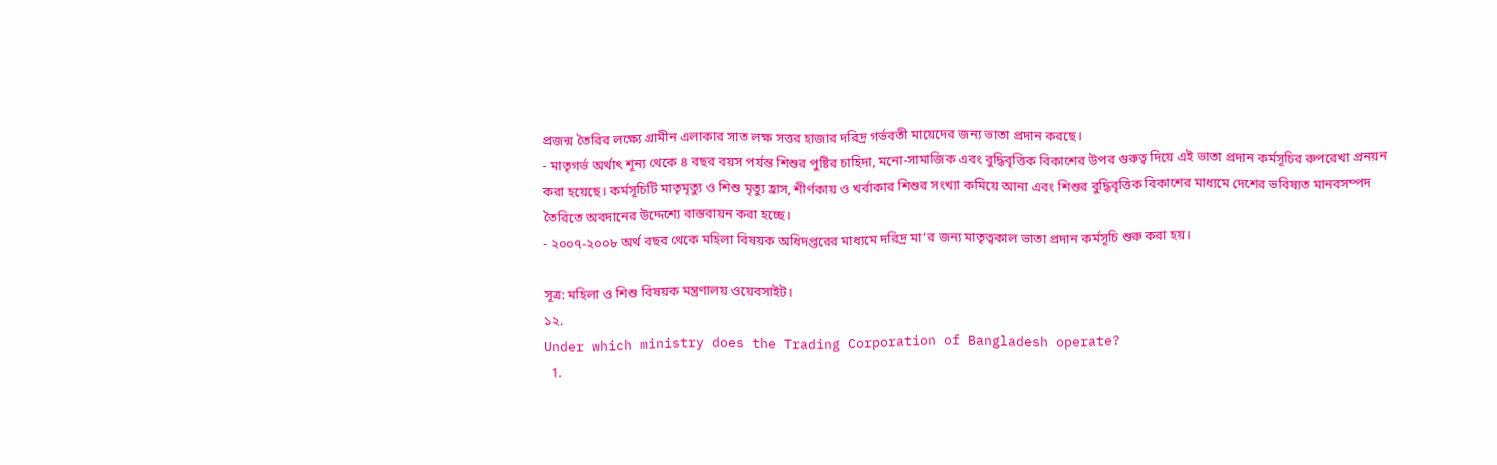প্রজন্ম তৈরির লক্ষ্যে গ্রামীন এলাকার সাত লক্ষ সত্তর হাজার দরিদ্র গর্ভবতী মায়েদের জন্য ভাতা প্রদান করছে।
- মাতৃগর্ভ অর্থাৎ শূন্য থেকে ৪ বছর বয়স পর্যন্ত শিশুর পুষ্টির চাহিদা, মনো-সামাজিক এবং বুদ্ধিবৃত্তিক বিকাশের উপর গুরুত্ব দিয়ে এই ভাতা প্রদান কর্মসূচির রুপরেখা প্রনয়ন করা হয়েছে। কর্মসূচিটি মাতৃমৃত্যু ও শিশু মৃত্যু হ্রাস, শীর্ণকায় ও খর্বাকার শিশুর সংখ্যা কমিয়ে আনা এবং শিশুর বুদ্ধিবৃত্তিক বিকাশের মাধ্যমে দেশের ভবিষ্যত মানবসম্পদ তৈরিতে অবদানের উদ্দেশ্যে বাস্তবায়ন করা হচ্ছে।
- ২০০৭-২০০৮ অর্থ বছর থেকে মহিলা বিষয়ক অধিদপ্তরের মাধ্যমে দরিদ্র মা’র জন্য মাতৃত্বকাল ভাতা প্রদান কর্মসূচি শুরু করা হয়।

সূত্র: মহিলা ও শিশু বিষয়ক মন্ত্রণালয় ওয়েবসাইট।
১২.
Under which ministry does the Trading Corporation of Bangladesh operate?
  1.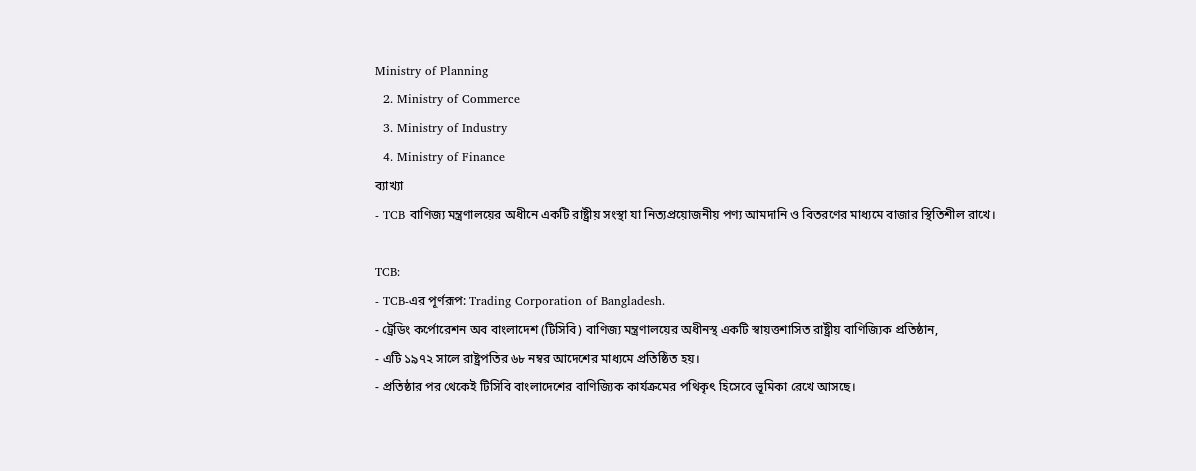Ministry of Planning
  2. Ministry of Commerce
  3. Ministry of Industry
  4. Ministry of Finance
ব্যাখ্যা
- TCB বাণিজ্য মন্ত্রণালয়ের অধীনে একটি রাষ্ট্রীয় সংস্থা যা নিত্যপ্রয়োজনীয় পণ্য আমদানি ও বিতরণের মাধ্যমে বাজার স্থিতিশীল রাখে।

TCB:
- TCB-এর পূর্ণরূপ: Trading Corporation of Bangladesh.
- ট্রেডিং কর্পোরেশন অব বাংলাদেশ (টিসিবি) বাণিজ্য মন্ত্রণালয়ের অধীনস্থ একটি স্বায়ত্তশাসিত রাষ্ট্রীয় বাণিজ্যিক প্রতিষ্ঠান,
- এটি ১৯৭২ সালে রাষ্ট্রপতির ৬৮ নম্বর আদেশের মাধ্যমে প্রতিষ্ঠিত হয়।
- প্রতিষ্ঠার পর থেকেই টিসিবি বাংলাদেশের বাণিজ্যিক কার্যক্রমের পথিকৃৎ হিসেবে ভূমিকা রেখে আসছে।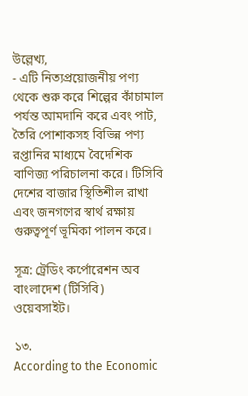উল্লেখ্য,
- এটি নিত্যপ্রয়োজনীয় পণ্য থেকে শুরু করে শিল্পের কাঁচামাল পর্যন্ত আমদানি করে এবং পাট, তৈরি পোশাকসহ বিভিন্ন পণ্য রপ্তানির মাধ্যমে বৈদেশিক বাণিজ্য পরিচালনা করে। টিসিবি দেশের বাজার স্থিতিশীল রাখা এবং জনগণের স্বার্থ রক্ষায় গুরুত্বপূর্ণ ভূমিকা পালন করে।

সূত্র: ট্রেডিং কর্পোরেশন অব বাংলাদেশ (টিসিবি) ওয়েবসাইট।

১৩.
According to the Economic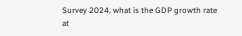Survey 2024, what is the GDP growth rate at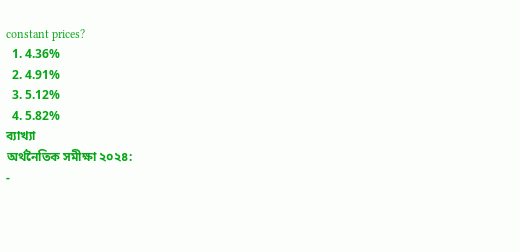constant prices?
  1. 4.36%
  2. 4.91%
  3. 5.12%
  4. 5.82%
ব্যাখ্যা
অর্থনৈতিক সমীক্ষা ২০২৪:
-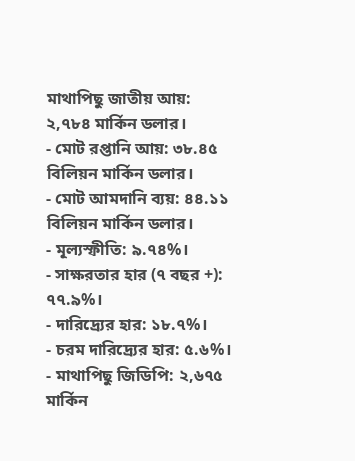মাথাপিছু জাতীয় আয়: ২,৭৮৪ মার্কিন ডলার।
- মোট রপ্তানি আয়: ৩৮.৪৫ বিলিয়ন মার্কিন ডলার।
- মোট আমদানি ব্যয়: ৪৪.১১ বিলিয়ন মার্কিন ডলার।
- মূল্যস্ফীতি: ৯.৭৪%।
- সাক্ষরতার হার (৭ বছর +): ৭৭.৯%।
- দারিদ্র্যের হার: ১৮.৭%।
- চরম দারিদ্র্যের হার: ৫.৬%।
- মাথাপিছু জিডিপি: ২,৬৭৫ মার্কিন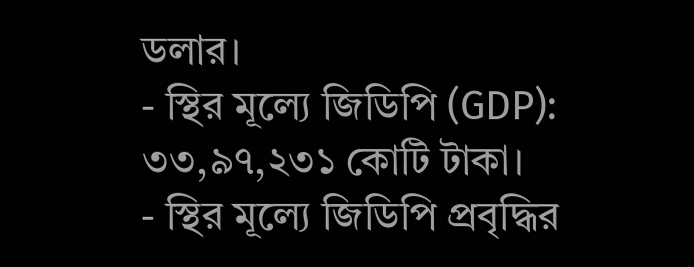ডলার।
- স্থির মূল্যে জিডিপি (GDP): ৩৩,৯৭,২৩১ কোটি টাকা।
- স্থির মূল্যে জিডিপি প্রবৃদ্ধির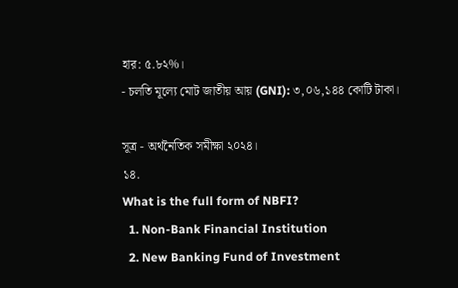হার: ৫.৮২%।
- চলতি মূল্যে মোট জাতীয় আয় (GNI): ৩,০৬,১৪৪ কোটি টাকা।

সূত্র - অর্থনৈতিক সমীক্ষা ২০২৪।
১৪.
What is the full form of NBFI?
  1. Non-Bank Financial Institution
  2. New Banking Fund of Investment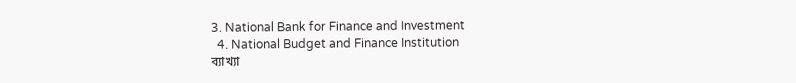3. National Bank for Finance and Investment
  4. National Budget and Finance Institution
ব্যাখ্যা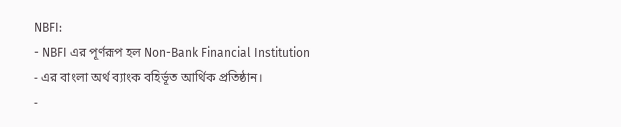NBFI:
- NBFI এর পূর্ণরূপ হল Non-Bank Financial Institution
- এর বাংলা অর্থ ব্যাংক বহির্ভূত আর্থিক প্রতিষ্ঠান।
-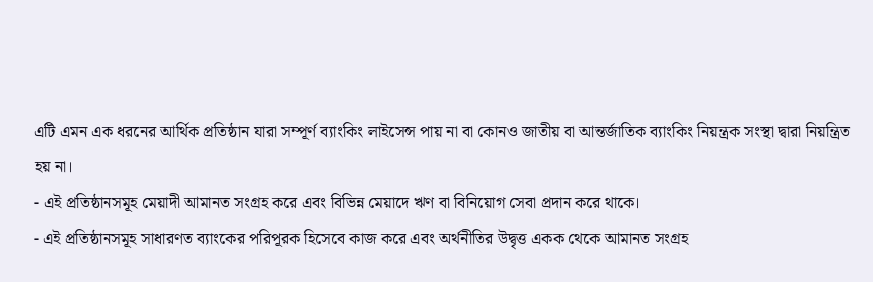এটি এমন এক ধরনের আর্থিক প্রতিষ্ঠান যারা সম্পূর্ণ ব্যাংকিং লাইসেন্স পায় না বা কোনও জাতীয় বা আন্তর্জাতিক ব্যাংকিং নিয়ন্ত্রক সংস্থা দ্বারা নিয়ন্ত্রিত হয় না।
- এই প্রতিষ্ঠানসমূহ মেয়াদী আমানত সংগ্রহ করে এবং বিভিন্ন মেয়াদে ঋণ বা বিনিয়োগ সেবা প্রদান করে থাকে।
- এই প্রতিষ্ঠানসমূহ সাধারণত ব্যাংকের পরিপূরক হিসেবে কাজ করে এবং অর্থনীতির উদ্বৃত্ত একক থেকে আমানত সংগ্রহ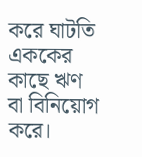করে ঘাটতি এককের কাছে ঋণ বা বিনিয়োগ করে।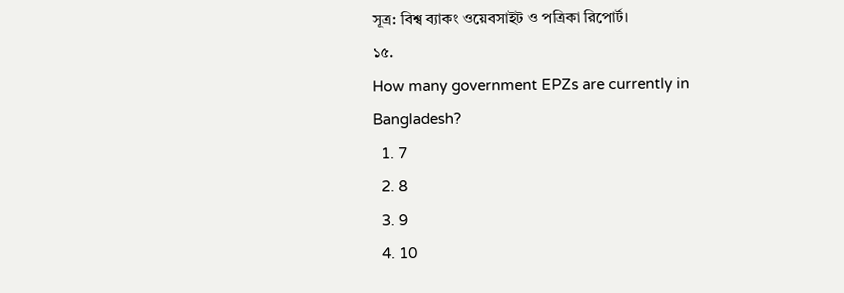সূত্র: বিশ্ব ব্যাকং ওয়েবসাইট ও পত্রিকা রিপোর্ট।
১৫.
How many government EPZs are currently in Bangladesh?
  1. 7
  2. 8
  3. 9
  4. 10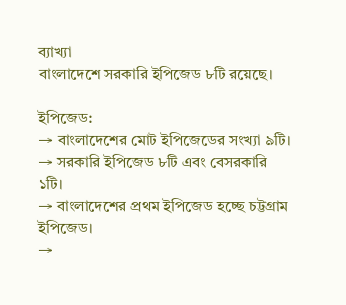ব্যাখ্যা
বাংলাদেশে সরকারি ইপিজেড ৮টি রয়েছে।

ইপিজেড:
→ বাংলাদেশের মোট ইপিজেডের সংখ্যা ৯টি।
→ সরকারি ইপিজেড ৮টি এবং বেসরকারি ১টি।
→ বাংলাদেশের প্রথম ইপিজেড হচ্ছে চট্টগ্রাম ইপিজেড।
→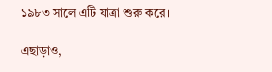১৯৮৩ সালে এটি যাত্রা শুরু করে।

এছাড়াও,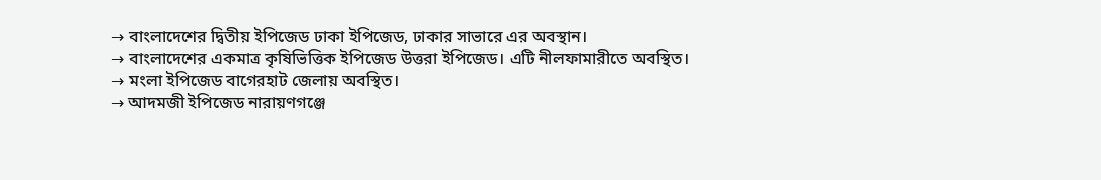→ বাংলাদেশের দ্বিতীয় ইপিজেড ঢাকা ইপিজেড, ঢাকার সাভারে এর অবস্থান।
→ বাংলাদেশের একমাত্র কৃষিভিত্তিক ইপিজেড উত্তরা ইপিজেড। এটি নীলফামারীতে অবস্থিত।
→ মংলা ইপিজেড বাগেরহাট জেলায় অবস্থিত।
→ আদমজী ইপিজেড নারায়ণগঞ্জে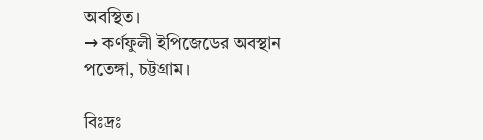অবস্থিত।
→ কর্ণফুলী ইপিজেডের অবস্থান পতেঙ্গা, চট্টগ্রাম।

বিঃদ্রঃ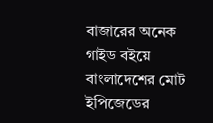বাজারের অনেক গাইড বইয়ে বাংলাদেশের মোট ইপিজেডের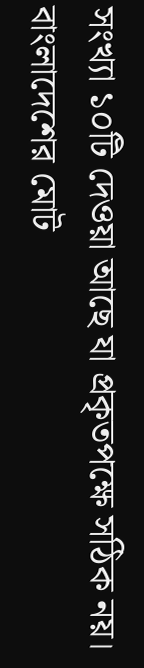সংখ্যা ১০টি দেওয়া আছে যা প্রকৃতপক্ষে সঠিক নয়। বাংলাদেশের মোট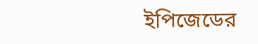ইপিজেডের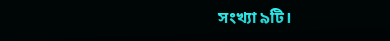সংখ্যা ৯টি।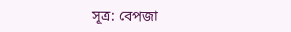সূত্র: বেপজা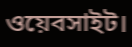ওয়েবসাইট।